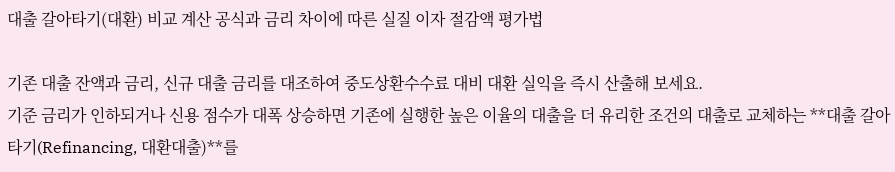대출 갈아타기(대환) 비교 계산 공식과 금리 차이에 따른 실질 이자 절감액 평가법

기존 대출 잔액과 금리, 신규 대출 금리를 대조하여 중도상환수수료 대비 대환 실익을 즉시 산출해 보세요.
기준 금리가 인하되거나 신용 점수가 대폭 상승하면 기존에 실행한 높은 이율의 대출을 더 유리한 조건의 대출로 교체하는 **대출 갈아타기(Refinancing, 대환대출)**를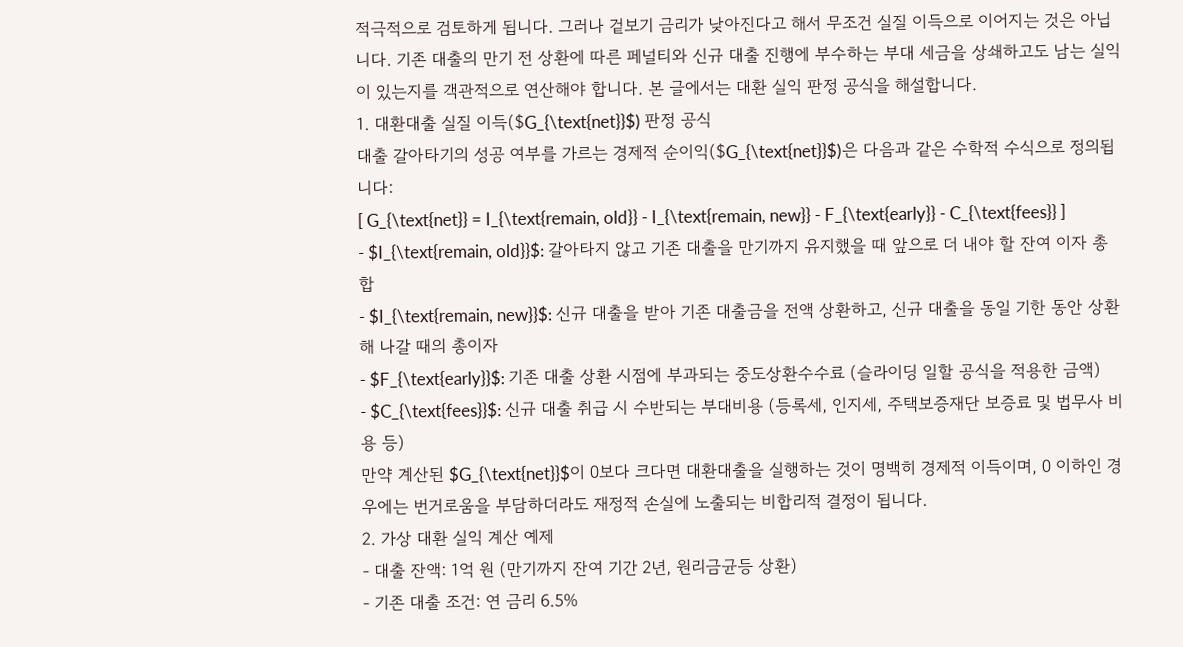적극적으로 검토하게 됩니다. 그러나 겉보기 금리가 낮아진다고 해서 무조건 실질 이득으로 이어지는 것은 아닙니다. 기존 대출의 만기 전 상환에 따른 페널티와 신규 대출 진행에 부수하는 부대 세금을 상쇄하고도 남는 실익이 있는지를 객관적으로 연산해야 합니다. 본 글에서는 대환 실익 판정 공식을 해설합니다.
1. 대환대출 실질 이득($G_{\text{net}}$) 판정 공식
대출 갈아타기의 성공 여부를 가르는 경제적 순이익($G_{\text{net}}$)은 다음과 같은 수학적 수식으로 정의됩니다:
[ G_{\text{net}} = I_{\text{remain, old}} - I_{\text{remain, new}} - F_{\text{early}} - C_{\text{fees}} ]
- $I_{\text{remain, old}}$: 갈아타지 않고 기존 대출을 만기까지 유지했을 때 앞으로 더 내야 할 잔여 이자 총합
- $I_{\text{remain, new}}$: 신규 대출을 받아 기존 대출금을 전액 상환하고, 신규 대출을 동일 기한 동안 상환해 나갈 때의 총이자
- $F_{\text{early}}$: 기존 대출 상환 시점에 부과되는 중도상환수수료 (슬라이딩 일할 공식을 적용한 금액)
- $C_{\text{fees}}$: 신규 대출 취급 시 수반되는 부대비용 (등록세, 인지세, 주택보증재단 보증료 및 법무사 비용 등)
만약 계산된 $G_{\text{net}}$이 0보다 크다면 대환대출을 실행하는 것이 명백히 경제적 이득이며, 0 이하인 경우에는 번거로움을 부담하더라도 재정적 손실에 노출되는 비합리적 결정이 됩니다.
2. 가상 대환 실익 계산 예제
- 대출 잔액: 1억 원 (만기까지 잔여 기간 2년, 원리금균등 상환)
- 기존 대출 조건: 연 금리 6.5%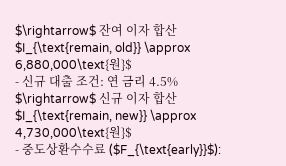$\rightarrow$ 잔여 이자 합산 $I_{\text{remain, old}} \approx 6,880,000\text{원}$
- 신규 대출 조건: 연 금리 4.5% $\rightarrow$ 신규 이자 합산 $I_{\text{remain, new}} \approx 4,730,000\text{원}$
- 중도상환수수료 ($F_{\text{early}}$):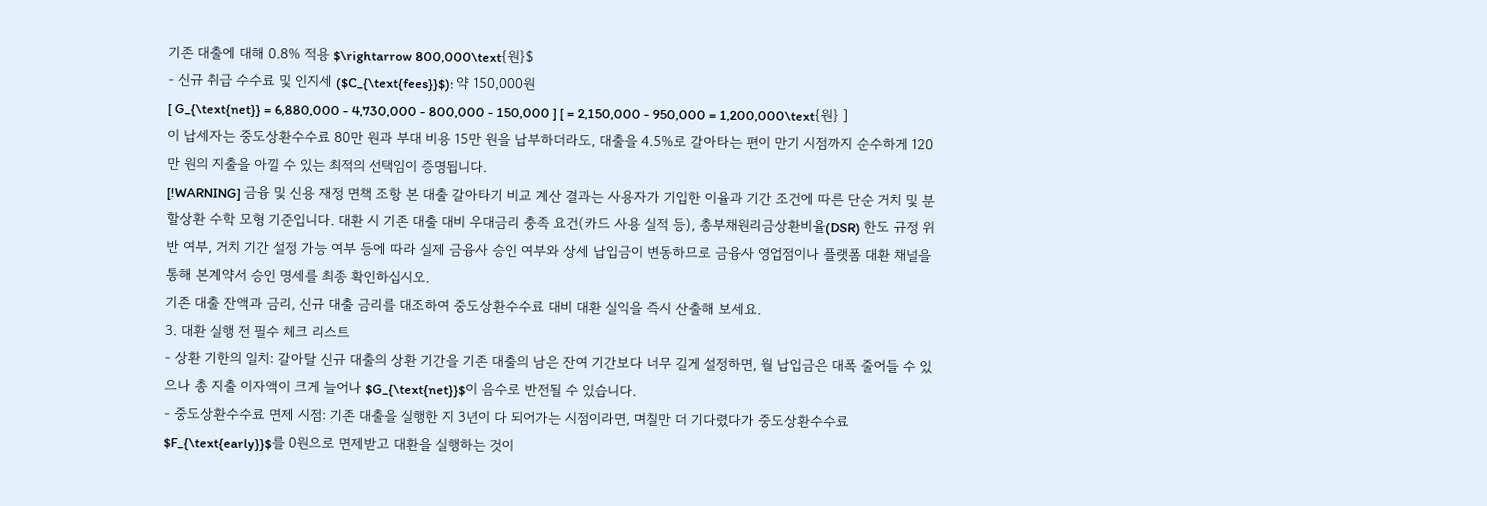기존 대출에 대해 0.8% 적용 $\rightarrow 800,000\text{원}$
- 신규 취급 수수료 및 인지세 ($C_{\text{fees}}$): 약 150,000원
[ G_{\text{net}} = 6,880,000 - 4,730,000 - 800,000 - 150,000 ] [ = 2,150,000 - 950,000 = 1,200,000\text{원} ]
이 납세자는 중도상환수수료 80만 원과 부대 비용 15만 원을 납부하더라도, 대출을 4.5%로 갈아타는 편이 만기 시점까지 순수하게 120만 원의 지출을 아낄 수 있는 최적의 선택임이 증명됩니다.
[!WARNING] 금융 및 신용 재정 면책 조항 본 대출 갈아타기 비교 계산 결과는 사용자가 기입한 이율과 기간 조건에 따른 단순 거치 및 분할상환 수학 모형 기준입니다. 대환 시 기존 대출 대비 우대금리 충족 요건(카드 사용 실적 등), 총부채원리금상환비율(DSR) 한도 규정 위반 여부, 거치 기간 설정 가능 여부 등에 따라 실제 금융사 승인 여부와 상세 납입금이 변동하므로 금융사 영업점이나 플랫폼 대환 채널을 통해 본계약서 승인 명세를 최종 확인하십시오.
기존 대출 잔액과 금리, 신규 대출 금리를 대조하여 중도상환수수료 대비 대환 실익을 즉시 산출해 보세요.
3. 대환 실행 전 필수 체크 리스트
- 상환 기한의 일치: 갈아탈 신규 대출의 상환 기간을 기존 대출의 남은 잔여 기간보다 너무 길게 설정하면, 월 납입금은 대폭 줄어들 수 있으나 총 지출 이자액이 크게 늘어나 $G_{\text{net}}$이 음수로 반전될 수 있습니다.
- 중도상환수수료 면제 시점: 기존 대출을 실행한 지 3년이 다 되어가는 시점이라면, 며칠만 더 기다렸다가 중도상환수수료 $F_{\text{early}}$를 0원으로 면제받고 대환을 실행하는 것이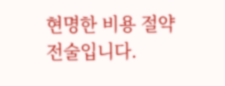현명한 비용 절약 전술입니다.